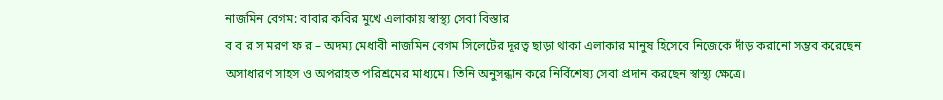নাজমিন বেগম: বাবার কবির মুখে এলাকায় স্বাস্থ্য সেবা বিস্তার
ব ব র স মরণ ফ র – অদম্য মেধাবী নাজমিন বেগম সিলেটের দূরত্ব ছাড়া থাকা এলাকার মানুষ হিসেবে নিজেকে দাঁড় করানো সম্ভব করেছেন অসাধারণ সাহস ও অপরাহত পরিশ্রমের মাধ্যমে। তিনি অনুসন্ধান করে নির্বিশেষ্য সেবা প্রদান করছেন স্বাস্থ্য ক্ষেত্রে।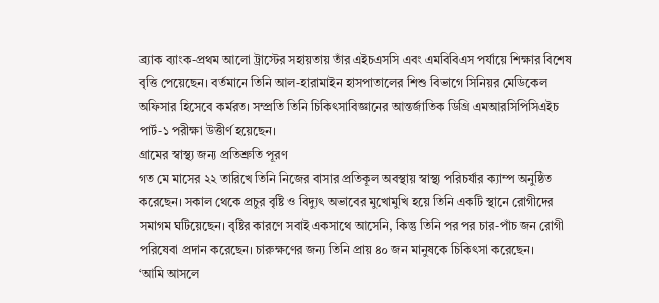ব্র্যাক ব্যাংক-প্রথম আলো ট্রাস্টের সহায়তায় তাঁর এইচএসসি এবং এমবিবিএস পর্যায়ে শিক্ষার বিশেষ বৃত্তি পেয়েছেন। বর্তমানে তিনি আল-হারামাইন হাসপাতালের শিশু বিভাগে সিনিয়র মেডিকেল অফিসার হিসেবে কর্মরত। সম্প্রতি তিনি চিকিৎসাবিজ্ঞানের আন্তর্জাতিক ডিগ্রি এমআরসিপিসিএইচ পার্ট-১ পরীক্ষা উত্তীর্ণ হয়েছেন।
গ্রামের স্বাস্থ্য জন্য প্রতিশ্রুতি পূরণ
গত মে মাসের ২২ তারিখে তিনি নিজের বাসার প্রতিকূল অবস্থায় স্বাস্থ্য পরিচর্যার ক্যাম্প অনুষ্ঠিত করেছেন। সকাল থেকে প্রচুর বৃষ্টি ও বিদ্যুৎ অভাবের মুখোমুখি হয়ে তিনি একটি স্থানে রোগীদের সমাগম ঘটিয়েছেন। বৃষ্টির কারণে সবাই একসাথে আসেনি, কিন্তু তিনি পর পর চার-পাঁচ জন রোগী পরিষেবা প্রদান করেছেন। চারুক্ষণের জন্য তিনি প্রায় ৪০ জন মানুষকে চিকিৎসা করেছেন।
‘আমি আসলে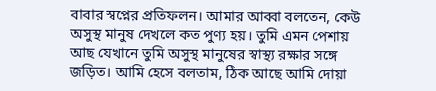বাবার স্বপ্নের প্রতিফলন। আমার আব্বা বলতেন, কেউ অসুস্থ মানুষ দেখলে কত পুণ্য হয়। তুমি এমন পেশায় আছ যেখানে তুমি অসুস্থ মানুষের স্বাস্থ্য রক্ষার সঙ্গে জড়িত। আমি হেসে বলতাম, ঠিক আছে আমি দোয়া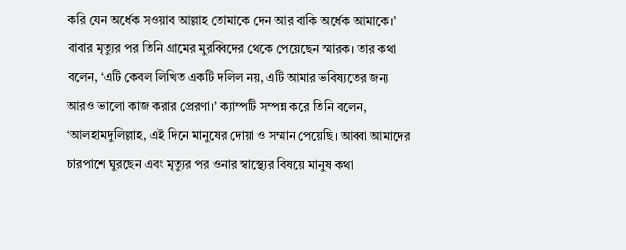করি যেন অর্ধেক সওয়াব আল্লাহ তোমাকে দেন আর বাকি অর্ধেক আমাকে।’
বাবার মৃত্যুর পর তিনি গ্রামের মুরব্বিদের থেকে পেয়েছেন স্মারক। তার কথা বলেন, ‘এটি কেবল লিখিত একটি দলিল নয়, এটি আমার ভবিষ্যতের জন্য আরও ভালো কাজ করার প্রেরণা।’ ক্যাম্পটি সম্পন্ন করে তিনি বলেন, ‘আলহামদুলিল্লাহ, এই দিনে মানুষের দোয়া ও সম্মান পেয়েছি। আব্বা আমাদের চারপাশে ঘুরছেন এবং মৃত্যুর পর ওনার স্বাস্থ্যের বিষয়ে মানুষ কথা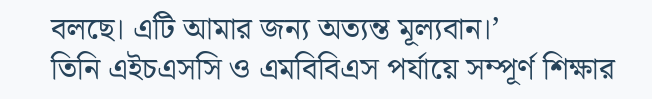বলছে। এটি আমার জন্য অত্যন্ত মূল্যবান।’
তিনি এইচএসসি ও এমবিবিএস পর্যায়ে সম্পূর্ণ শিক্ষার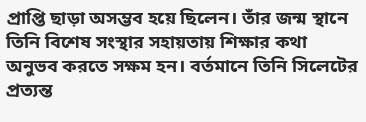প্রাপ্তি ছাড়া অসম্ভব হয়ে ছিলেন। তাঁর জন্ম স্থানে তিনি বিশেষ সংস্থার সহায়তায় শিক্ষার কথা অনুভব করতে সক্ষম হন। বর্তমানে তিনি সিলেটের প্রত্যন্ত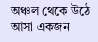অঞ্চল থেকে উঠে আসা একজন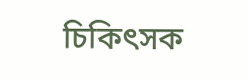চিকিৎসক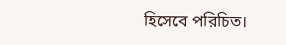হিসেবে পরিচিত।